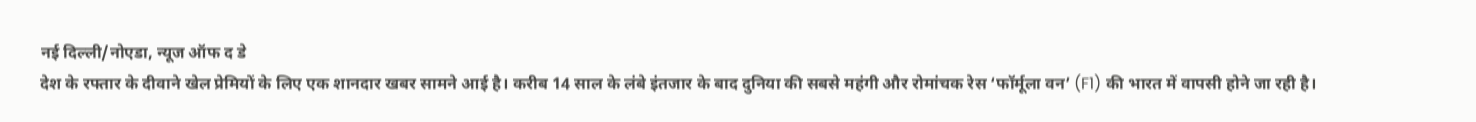नई दिल्ली/नोएडा, न्यूज ऑफ द डे
देश के रफ्तार के दीवाने खेल प्रेमियों के लिए एक शानदार खबर सामने आई है। करीब 14 साल के लंबे इंतजार के बाद दुनिया की सबसे महंगी और रोमांचक रेस ‘फॉर्मूला वन’ (F1) की भारत में वापसी होने जा रही है।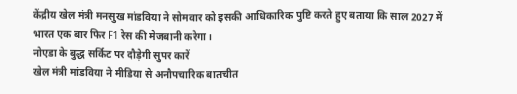केंद्रीय खेल मंत्री मनसुख मांडविया ने सोमवार को इसकी आधिकारिक पुष्टि करते हुए बताया कि साल 2027 में भारत एक बार फिर F1 रेस की मेजबानी करेगा।
नोएडा के बुद्ध सर्किट पर दौड़ेगी सुपर कारें
खेल मंत्री मांडविया ने मीडिया से अनौपचारिक बातचीत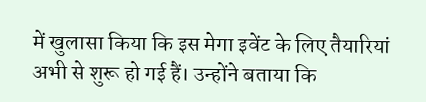में खुलासा किया कि इस मेगा इवेंट के लिए तैयारियां अभी से शुरू हो गई हैं। उन्होंने बताया कि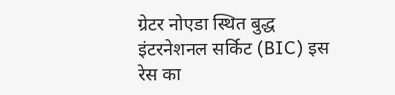ग्रेटर नोएडा स्थित बुद्ध इंटरनेशनल सर्किट (BIC) इस रेस का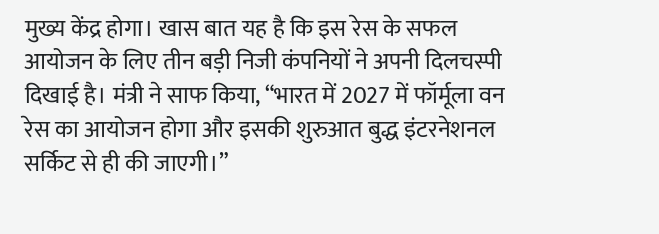मुख्य केंद्र होगा। खास बात यह है कि इस रेस के सफल आयोजन के लिए तीन बड़ी निजी कंपनियों ने अपनी दिलचस्पी दिखाई है। मंत्री ने साफ किया, “भारत में 2027 में फॉर्मूला वन रेस का आयोजन होगा और इसकी शुरुआत बुद्ध इंटरनेशनल सर्किट से ही की जाएगी।”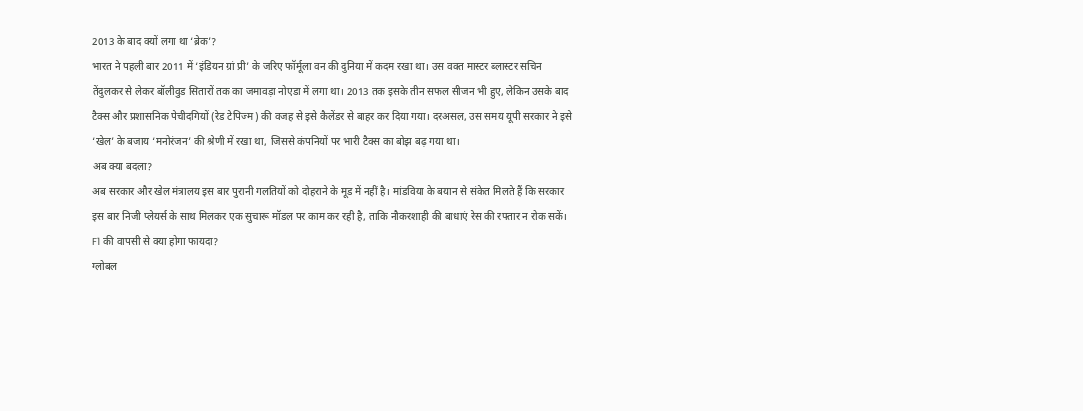2013 के बाद क्यों लगा था ‘ब्रेक’?
भारत ने पहली बार 2011 में ‘इंडियन ग्रां प्री’ के जरिए फॉर्मूला वन की दुनिया में कदम रखा था। उस वक्त मास्टर ब्लास्टर सचिन तेंदुलकर से लेकर बॉलीवुड सितारों तक का जमावड़ा नोएडा में लगा था। 2013 तक इसके तीन सफल सीजन भी हुए, लेकिन उसके बाद टैक्स और प्रशासनिक पेचीदगियों (रेड टेपिज्म) की वजह से इसे कैलेंडर से बाहर कर दिया गया। दरअसल, उस समय यूपी सरकार ने इसे ‘खेल’ के बजाय ‘मनोरंजन’ की श्रेणी में रखा था, जिससे कंपनियों पर भारी टैक्स का बोझ बढ़ गया था।
अब क्या बदला?
अब सरकार और खेल मंत्रालय इस बार पुरानी गलतियों को दोहराने के मूड में नहीं है। मांडविया के बयान से संकेत मिलते हैं कि सरकार इस बार निजी प्लेयर्स के साथ मिलकर एक सुचारू मॉडल पर काम कर रही है, ताकि नौकरशाही की बाधाएं रेस की रफ्तार न रोक सकें।
F1 की वापसी से क्या होगा फायदा?
ग्लोबल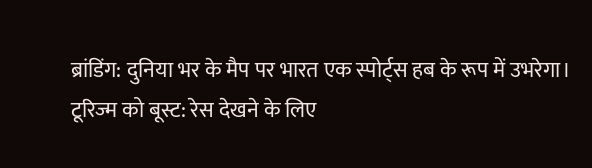ब्रांडिंग: दुनिया भर के मैप पर भारत एक स्पोर्ट्स हब के रूप में उभरेगा।
टूरिज्म को बूस्ट: रेस देखने के लिए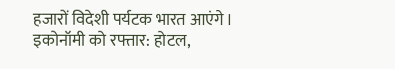हजारों विदेशी पर्यटक भारत आएंगे।
इकोनॉमी को रफ्तार: होटल,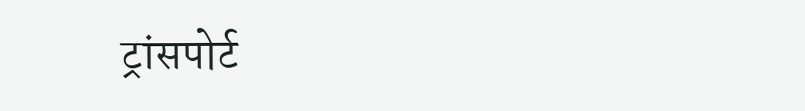ट्रांसपोर्ट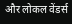और लोकल वेंडर्स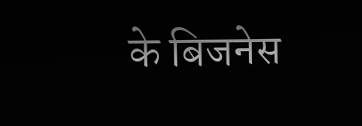के बिजनेस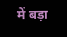में बड़ा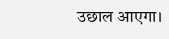उछाल आएगा।